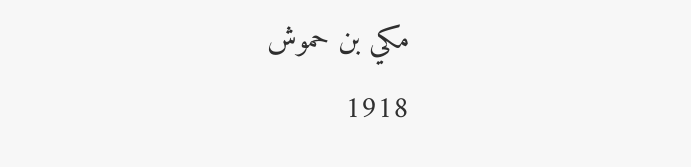مكي بن حموش
1918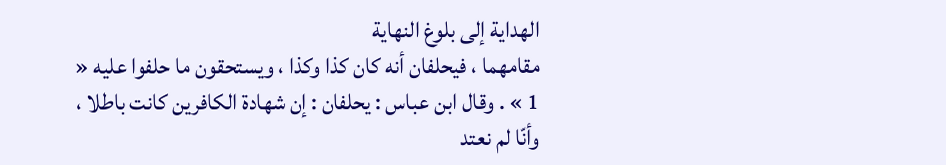الهداية إلى بلوغ النهاية
مقامهما ، فيحلفان أنه كان كذا وكذا ، ويستحقون ما حلفوا عليه « 1 » . وقال ابن عباس : يحلفان : إن شهادة الكافرين كانت باطلا ، وأنّا لم نعتد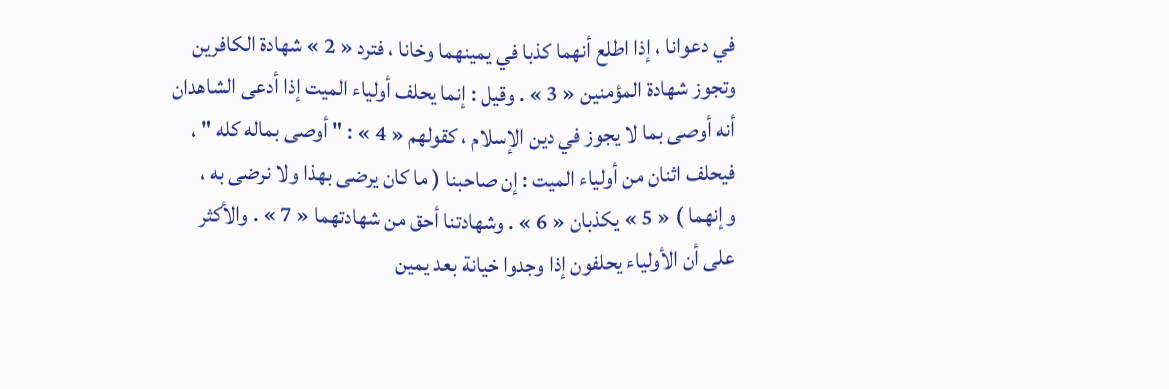في دعوانا ، إذا اطلع أنهما كذبا في يمينهما وخانا ، فترد « 2 » شهادة الكافرين وتجوز شهادة المؤمنين « 3 » . وقيل : إنما يحلف أولياء الميت إذا أدعى الشاهدان أنه أوصى بما لا يجوز في دين الإسلام ، كقولهم « 4 » : " أوصى بماله كله " ، فيحلف اثنان من أولياء الميت : إن صاحبنا ( ما كان يرضى بهذا ولا نرضى به ، وإنهما ) « 5 » يكذبان « 6 » . وشهادتنا أحق من شهادتهما « 7 » . والأكثر على أن الأولياء يحلفون إذا وجدوا خيانة بعد يمين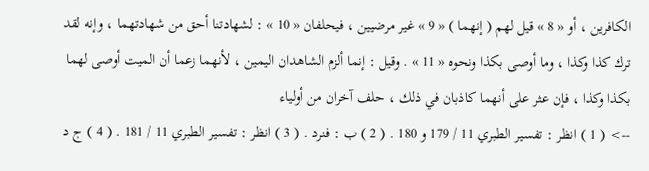الكافرين ، أو « 8 » قيل لهم ( إنهما ) « 9 » غير مرضيين ، فيحلفان « 10 » : لشهادتنا أحق من شهادتهما ، وإنه لقد ترك كذا وكذا ، وما أوصى بكذا ونحوه « 11 » . وقيل : إنما ألزم الشاهدان اليمين ، لأنهما زعما أن الميت أوصى لهما بكذا وكذا ، فإن عثر على أنهما كاذبان في ذلك ، حلف آخران من أولياء
--> ( 1 ) انظر : تفسير الطبري 11 / 179 و 180 . ( 2 ) ب : فنرد . ( 3 ) انظر : تفسير الطبري 11 / 181 . ( 4 ) ج د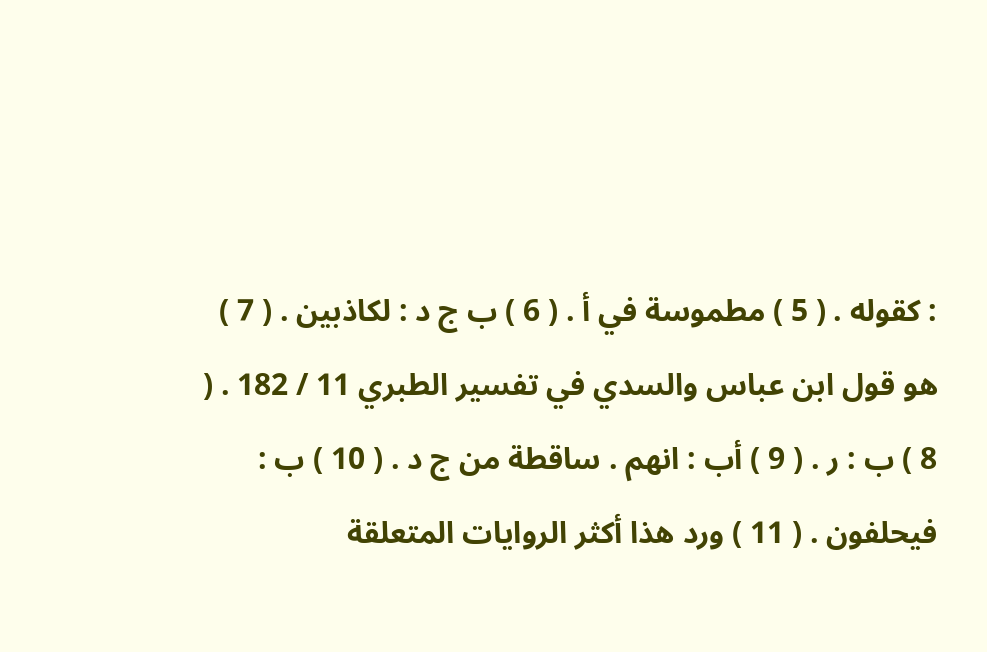: كقوله . ( 5 ) مطموسة في أ . ( 6 ) ب ج د : لكاذبين . ( 7 ) هو قول ابن عباس والسدي في تفسير الطبري 11 / 182 . ( 8 ) ب : ر . ( 9 ) أب : انهم . ساقطة من ج د . ( 10 ) ب : فيحلفون . ( 11 ) ورد هذا أكثر الروايات المتعلقة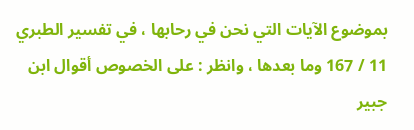بموضوع الآيات التي نحن في رحابها ، في تفسير الطبري 11 / 167 وما بعدها ، وانظر : على الخصوص أقوال ابن جبير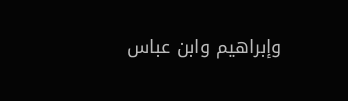وإبراهيم وابن عباس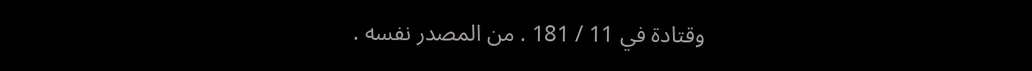وقتادة في 11 / 181 . من المصدر نفسه .